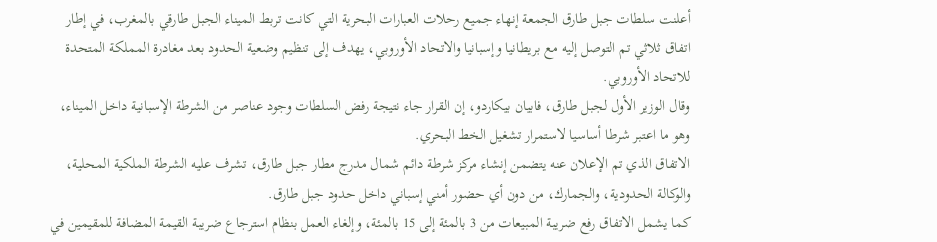أعلنت سلطات جبل طارق الجمعة إنهاء جميع رحلات العبارات البحرية التي كانت تربط الميناء الجبل طارقي بالمغرب، في إطار اتفاق ثلاثي تم التوصل إليه مع بريطانيا وإسبانيا والاتحاد الأوروبي، يهدف إلى تنظيم وضعية الحدود بعد مغادرة المملكة المتحدة للاتحاد الأوروبي.
وقال الوزير الأول لجبل طارق، فابيان بيكاردو، إن القرار جاء نتيجة رفض السلطات وجود عناصر من الشرطة الإسبانية داخل الميناء، وهو ما اعتبر شرطا أساسيا لاستمرار تشغيل الخط البحري.
الاتفاق الذي تم الإعلان عنه يتضمن إنشاء مركز شرطة دائم شمال مدرج مطار جبل طارق، تشرف عليه الشرطة الملكية المحلية، والوكالة الحدودية، والجمارك، من دون أي حضور أمني إسباني داخل حدود جبل طارق.
كما يشمل الاتفاق رفع ضريبة المبيعات من 3 بالمئة إلى 15 بالمئة، وإلغاء العمل بنظام استرجاع ضريبة القيمة المضافة للمقيمين في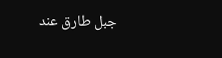جبل طارق عند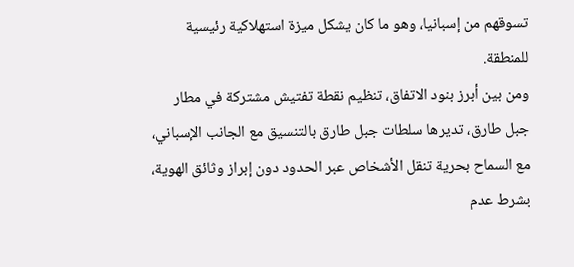تسوقهم من إسبانيا، وهو ما كان يشكل ميزة استهلاكية رئيسية للمنطقة.
ومن بين أبرز بنود الاتفاق، تنظيم نقطة تفتيش مشتركة في مطار جبل طارق، تديرها سلطات جبل طارق بالتنسيق مع الجانب الإسباني، مع السماح بحرية تنقل الأشخاص عبر الحدود دون إبراز وثائق الهوية، بشرط عدم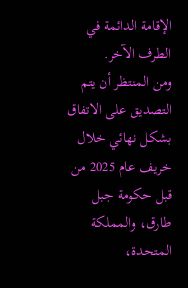الإقامة الدائمة في الطرف الآخر.
ومن المنتظر أن يتم التصديق على الاتفاق بشكل نهائي خلال خريف عام 2025 من قبل حكومة جبل طارق، والمملكة المتحدة،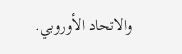والاتحاد الأوروبي.